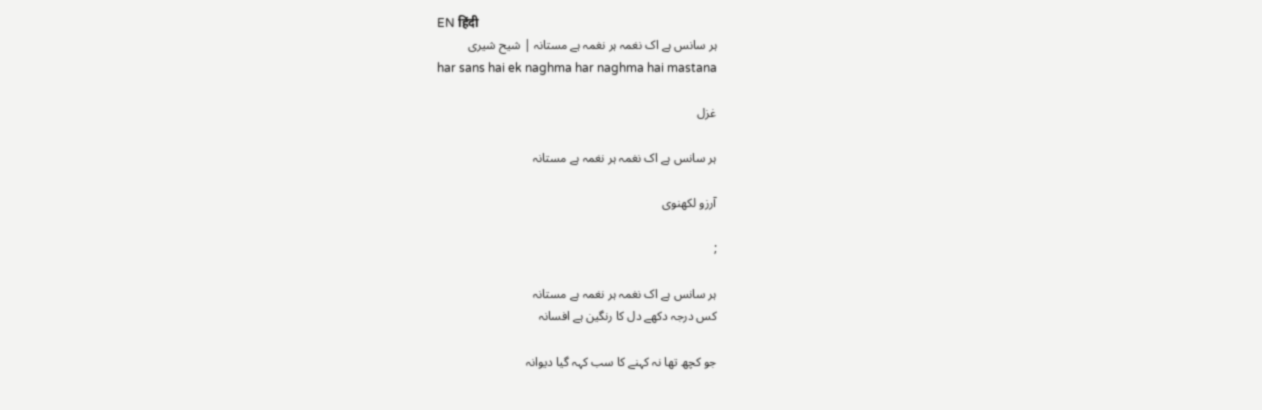EN हिंदी
ہر سانس ہے اک نغمہ ہر نغمہ ہے مستانہ | شیح شیری
har sans hai ek naghma har naghma hai mastana

غزل

ہر سانس ہے اک نغمہ ہر نغمہ ہے مستانہ

آرزو لکھنوی

;

ہر سانس ہے اک نغمہ ہر نغمہ ہے مستانہ
کس درجہ دکھے دل کا رنگین ہے افسانہ

جو کچھ تھا نہ کہنے کا سب کہہ گیا دیوانہ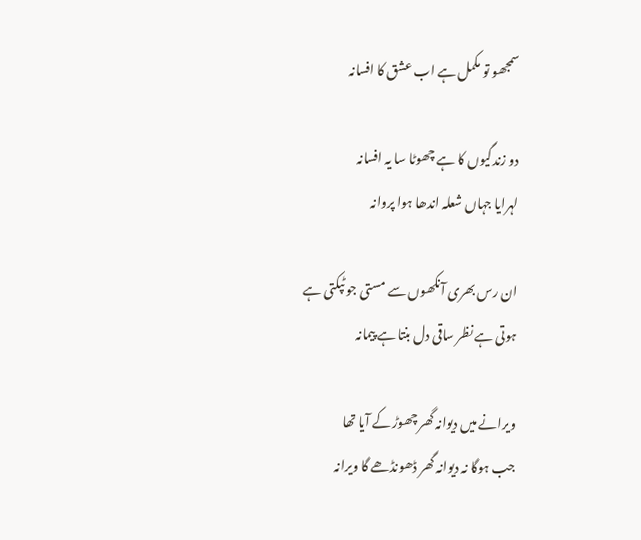سمجھو تو مکمل ہے اب عشق کا افسانہ

دو زندگیوں کا ہے چھوٹا سا یہ افسانہ
لہرایا جہاں شعلہ اندھا ہوا پروانہ

ان رس بھری آنکھوں سے مستی جو ٹپکتی ہے
ہوتی ہے نظر ساقی دل بنتا ہے پیمانہ

ویرانے میں دیوانہ گھر چھوڑ کے آیا تھا
جب ہوگا نہ دیوانہ گھر ڈھونڈھے گا ویرانہ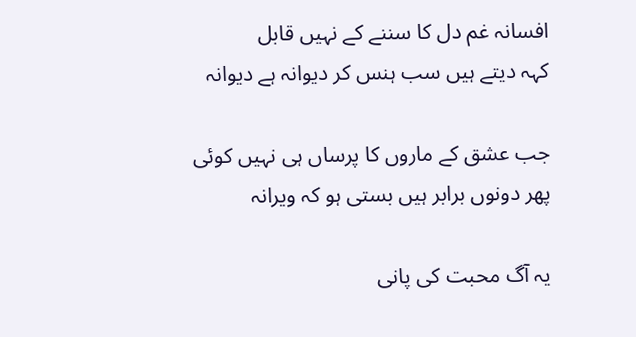افسانہ غم دل کا سننے کے نہیں قابل
کہہ دیتے ہیں سب ہنس کر دیوانہ ہے دیوانہ

جب عشق کے ماروں کا پرساں ہی نہیں کوئی
پھر دونوں برابر ہیں بستی ہو کہ ویرانہ

یہ آگ محبت کی پانی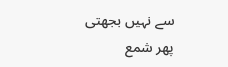سے نہیں بجھتی
پھر شمع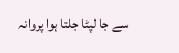سے جا لپٹا جلتا ہوا پروانہ